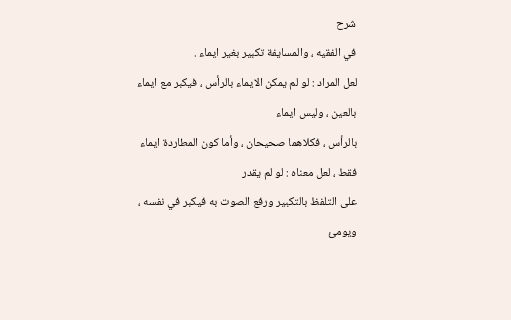شرح
في الفقيه ، والمسايفة تكبير بغير ايماء .
لعل المراد : لو لم يمكن الايماء بالرأس ، فيكبر مع ايماء بالعين ، وليس ايماء
بالرأس ، فكلاهما صحيحان ، وأما كون المطاردة ايماء فقط ، لعل معناه : لو لم يقدر
على التلفظ بالتكبير ورفع الصوت به فيكبر في نفسه ، ويومئ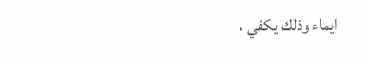ايماء وذلك يكفي ،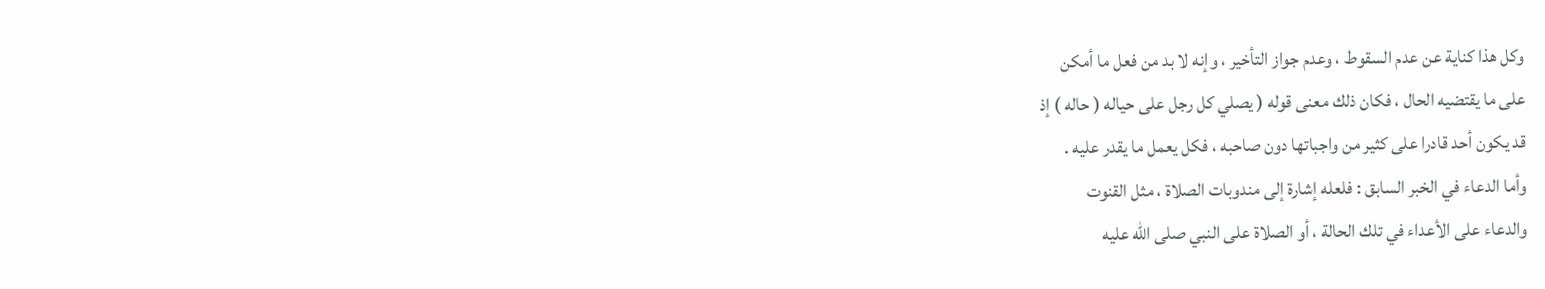وكل هذا كناية عن عدم السقوط ، وعدم جواز التأخير ، وإنه لا بد من فعل ما أمكن
على ما يقتضيه الحال ، فكان ذلك معنى قوله ( يصلي كل رجل على حياله ( حاله ) إذ
قد يكون أحد قادرا على كثير من واجباتها دون صاحبه ، فكل يعمل ما يقدر عليه .
وأما الدعاء في الخبر السابق : فلعله إشارة إلى مندوبات الصلاة ، مثل القنوت
والدعاء على الأعداء في تلك الحالة ، أو الصلاة على النبي صلى الله عليه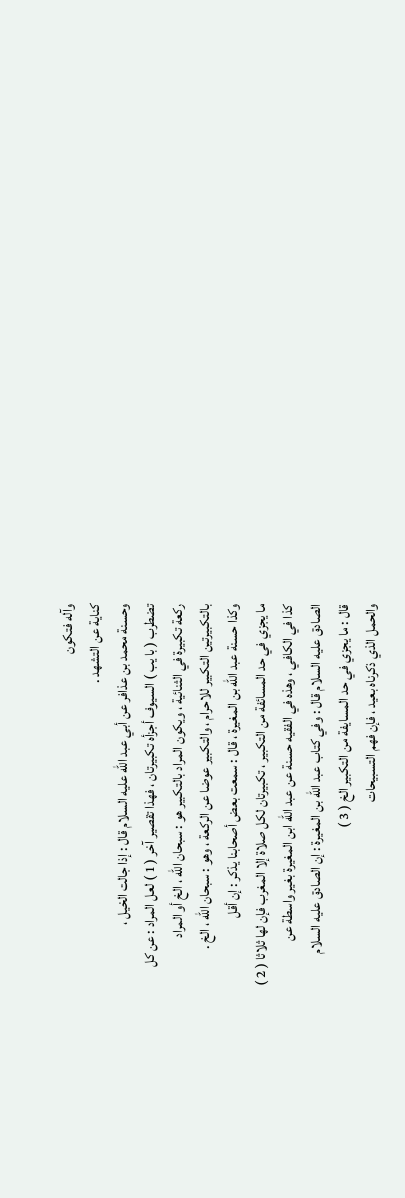وآله فتكون
كناية عن التشهد .
وحسنة محمد بن عذافر عن أبي عبد الله عليه السلام قال : إذا جالت الخيل ،
تضطرب ( با يب ) السيوف أجزأه تكبيرتان ، فهذا تقصير آخر ( 1 ) لعل المراد : عن كل
ركعة تكبيرة في الثنائية ، ويكون المراد بالتكبير هو : سبحان الله ، الخ أو المراد
بالتكبيرتين التكبير للاحرام ، والتكبير عوضا عن الركعة ، وهو : سبحان الله ، الخ .
وكذا حسنة عبد الله بن المغيرة ، قال : سمعت بعض أصحابنا يذكر : إن أقل
ما يجزي في حد المسائفة من التكبير ، تكبيرتان لكل صلاة إلا المغرب فإن لها ثلاثا ( 2 )
كذا في الكافي ، وهذه في الفقيه حسنة عن عبد الله ابن المغيرة بغير واسطة عن
الصادق عليه السلام قال : وفي كتاب عبد الله بن المغيرة : إن الصادق عليه السلام
قال : ما يجزي في حد المسايفة من التكبير الخ ( 3 )
والحمل الذي ذكرناه بعيد ، فإن فهم التسبيحات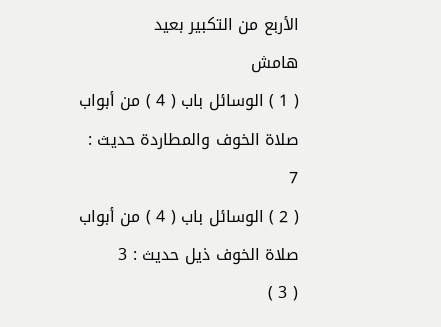الأربع من التكبير بعيد
هامش
( 1 ) الوسائل باب ( 4 ) من أبواب صلاة الخوف والمطاردة حديث : 7
( 2 ) الوسائل باب ( 4 ) من أبواب صلاة الخوف ذيل حديث : 3
( 3 )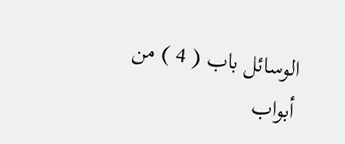الوسائل باب ( 4 ) من أبواب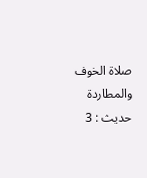صلاة الخوف والمطاردة حديث : 3